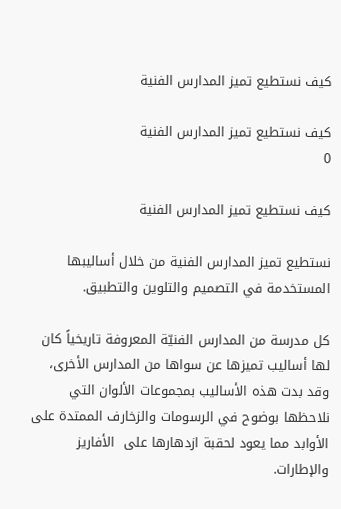كيف نستطيع تميز المدارس الفنية

كيف نستطيع تميز المدارس الفنية
0

كيف نستطيع تميز المدارس الفنية

نستطيع تميز المدارس الفنية من خلال أساليبها المستخدمة في التصميم والتلوين والتطبيق.

كل مدرسة من المدارس الفنيّة المعروفة تاريخياً كان لها أساليب تميزها عن سواها من المدارس الأخرى، وقد بدت هذه الأساليب بمجموعات الألوان التي نلاحظها بوضوح في الرسومات والزخارف الممتدة على الأوابد مما يعود لحقبة ازدهارها على  الأفاريز والإطارات.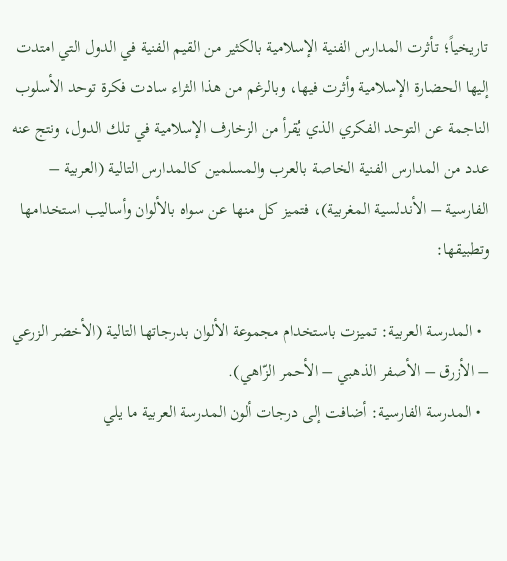تاريخياً؛ تأثرت المدارس الفنية الإسلامية بالكثير من القيم الفنية في الدول التي امتدت إليها الحضارة الإسلامية وأثرت فيها، وبالرغم من هذا الثراء سادت فكرة توحد الأسلوب الناجمة عن التوحد الفكري الذي يُقرأ من الزخارف الإسلامية في تلك الدول، ونتج عنه عدد من المدارس الفنية الخاصة بالعرب والمسلمين كالمدارس التالية (العربية – الفارسية – الأندلسية المغربية)، فتميز كل منها عن سواه بالألوان وأساليب استخدامها وتطبيقها:

  • المدرسة العربية: تميزت باستخدام مجموعة الألوان بدرجاتها التالية (الأخضر الزرعي – الأزرق – الأصفر الذهبي – الأحمر الزّاهي).
  • المدرسة الفارسية: أضافت إلى درجات ألون المدرسة العربية ما يلي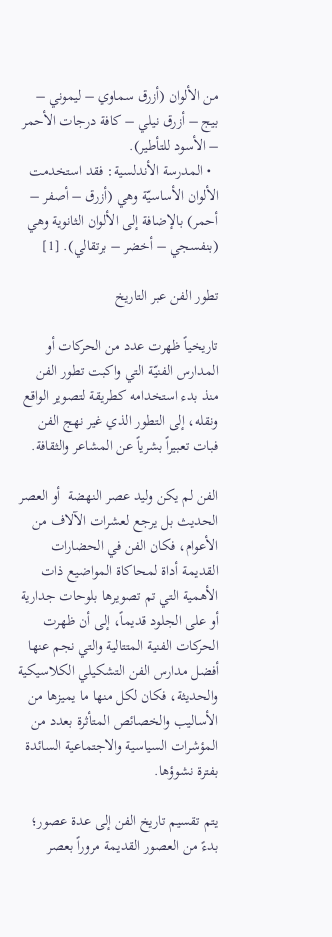من الألوان (أزرق سماوي – ليموني – بيج – أزرق نيلي – كافة درجات الأحمر – الأسود للتأطير).
  • المدرسة الأندلسية: فقد استخدمت الألوان الأساسيّة وهي (أزرق – أصفر – أحمر) بالإضافة إلى الألوان الثانوية وهي (بنفسجي – أخضر – برتقالي). [1]

تطور الفن عبر التاريخ

تاريخياً ظهرت عدد من الحركات أو المدارس الفنيّة التي واكبت تطور الفن منذ بدء استخدامه كطريقة لتصوير الواقع ونقله، إلى التطور الذي غير نهج الفن فبات تعبيراً بشرياً عن المشاعر والثقافة.

الفن لم يكن وليد عصر النهضة  أو العصر الحديث بل يرجع لعشرات الآلاف من الأعوام، فكان الفن في الحضارات القديمة أداة لمحاكاة المواضيع ذات الأهمية التي تم تصويرها بلوحات جدارية أو على الجلود قديماً، إلى أن ظهرت الحركات الفنية المتتالية والتي نجم عنها أفضل مدارس الفن التشكيلي الكلاسيكية والحديثة، فكان لكل منها ما يميزها من الأساليب والخصائص المتأثرة بعدد من المؤشرات السياسية والاجتماعية السائدة بفترة نشوؤها.

يتم تقسيم تاريخ الفن إلى عدة عصور؛ بدءً من العصور القديمة مروراً بعصر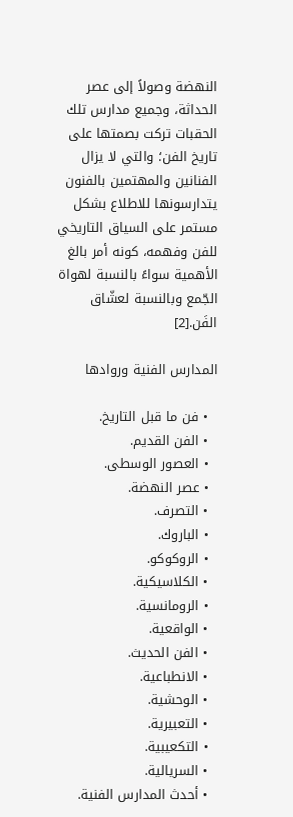النهضة وصولاً إلى عصر الحداثة، وجميع مدارس تلك الحقبات تركت بصمتها على تاريخ الفن؛ والتي لا يزال الفنانين والمهتمين بالفنون يتدارسونها للاطلاع بشكل مستمر على السياق التاريخي للفن وفهمه، كونه أمر بالغ الأهمية سواءً بالنسبة لهواة الجّمع وبالنسبة لعشّاق الفَن.[2]

المدارس الفنية وروادها

  • فن ما قبل التاريخ.
  • الفن القديم.
  • العصور الوسطى.
  • عصر النهضة.
  • التصرف.
  • الباروك.
  • الروكوكو.
  • الكلاسيكية.
  • الرومانسية.
  • الواقعية.
  • الفن الحديث.
  • الانطباعية.
  • الوحشية.
  • التعبيرية.
  • التكعيبية.
  • السريالية.
  • أحدث المدارس الفنية.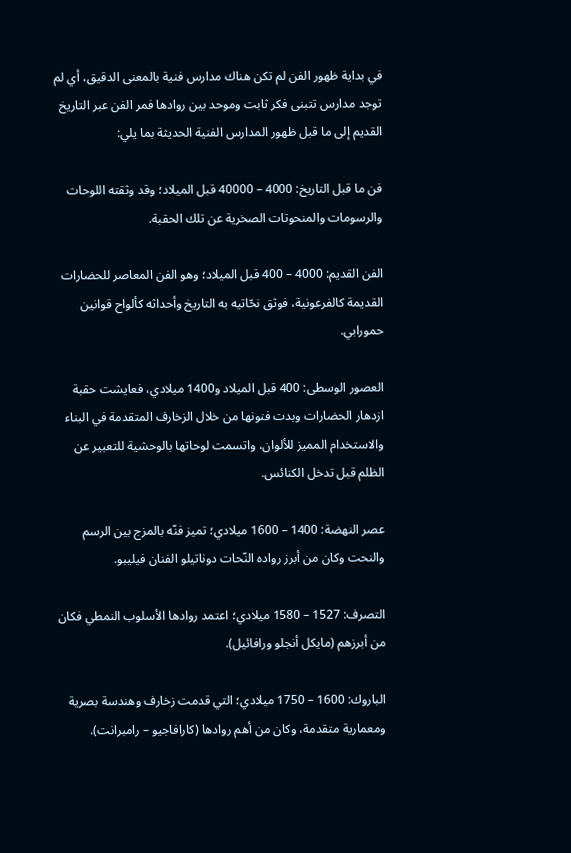في بداية ظهور الفن لم تكن هناك مدارس فنية بالمعنى الدقيق، أي لم توجد مدارس تتبنى فكر ثابت وموحد بين روادها فمر الفن عبر التاريخ القديم إلى ما قبل ظهور المدارس الفنية الحديثة بما يلي:

فن ما قبل التاريخ: 4000 – 40000 قبل الميلاد؛ وقد وثقته اللوحات والرسومات والمنحوتات الصخرية عن تلك الحقبة.

الفن القديم: 4000 – 400 قبل الميلاد؛ وهو الفن المعاصر للحضارات القديمة كالفرعونية، فوثق نحّاتيه به التاريخ وأحداثه كألواح قوانين حمورابي.

العصور الوسطى: 400 قبل الميلاد و1400 ميلادي، فعايشت حقبة ازدهار الحضارات وبدت فنونها من خلال الزخارف المتقدمة في البناء والاستخدام المميز للألوان، واتسمت لوحاتها بالوحشية للتعبير عن الظلم قبل تدخل الكنائس.

عصر النهضة: 1400 – 1600 ميلادي؛ تميز فنّه بالمزج بين الرسم والنحت وكان من أبرز رواده النّحات دوناتيلو الفنان فيليبو.

التصرف: 1527 – 1580 ميلادي؛ اعتمد روادها الأسلوب النمطي فكان من أبرزهم (مايكل أنجلو ورافائيل).

الباروك: 1600 – 1750 ميلادي؛ التي قدمت زخارف وهندسة بصرية ومعمارية متقدمة، وكان من أهم روادها (كارافاجيو – رامبرانت).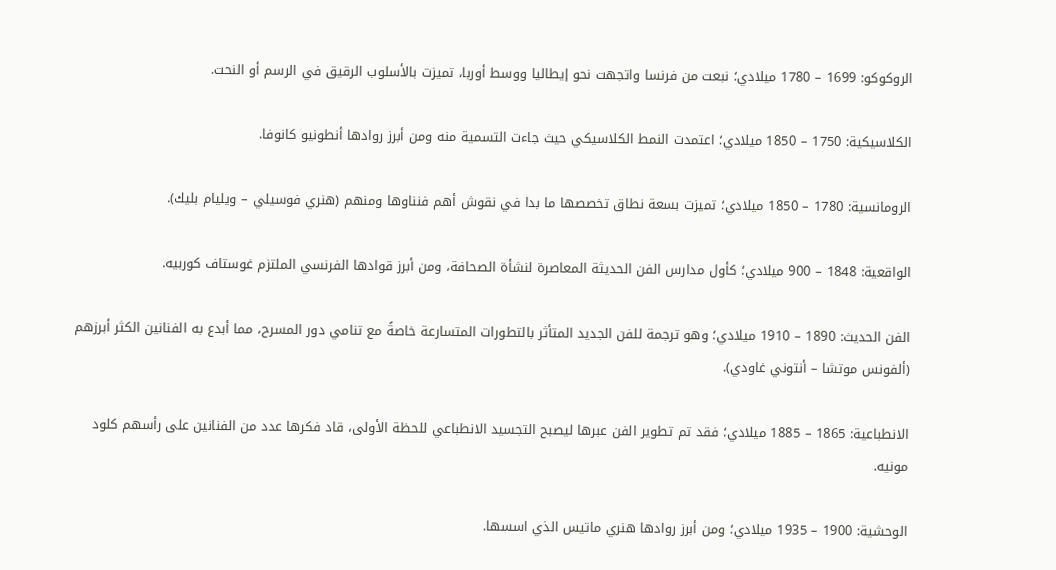الروكوكو: 1699 – 1780 ميلادي؛ نبعت من فرنسا واتجهت نحو إيطاليا ووسط أوربا، تميزت بالأسلوب الرقيق في الرسم أو النحت.

الكلاسيكية: 1750 – 1850 ميلادي؛ اعتمدت النمط الكلاسيكي حيث جاءت التسمية منه ومن أبرز روادها أنطونيو كانوفا.

الرومانسية: 1780 – 1850 ميلادي؛ تميزت بسعة نطاق تخصصها ما بدا في نقوش أهم فنناوها ومنهم (هنري فوسيلي – ويليام بليك).

الواقعية: 1848 – 900 ميلادي؛ كأول مدارس الفن الحديثة المعاصرة لنشأة الصحافة، ومن أبرز قوادها الفرنسي الملتزم غوستاف كوربيه.

الفن الحديث: 1890 – 1910 ميلادي؛ وهو ترجمة للفن الجديد المتأثر بالتطورات المتسارعة خاصةً مع تنامي دور المسرح، مما أبدع به الفنانين الكثر أبرزهم (ألفونس موتشا – أنتوني غاودي).

الانطباعية: 1865 – 1885 ميلادي؛ فقد تم تطوير الفن عبرها ليصبح التجسيد الانطباعي للحظة الأولى، قاد فكرها عدد من الفنانين على رأسهم كلود مونيه.

الوحشية: 1900 – 1935 ميلادي؛ ومن أبرز روادها هنري ماتيس الذي اسسها.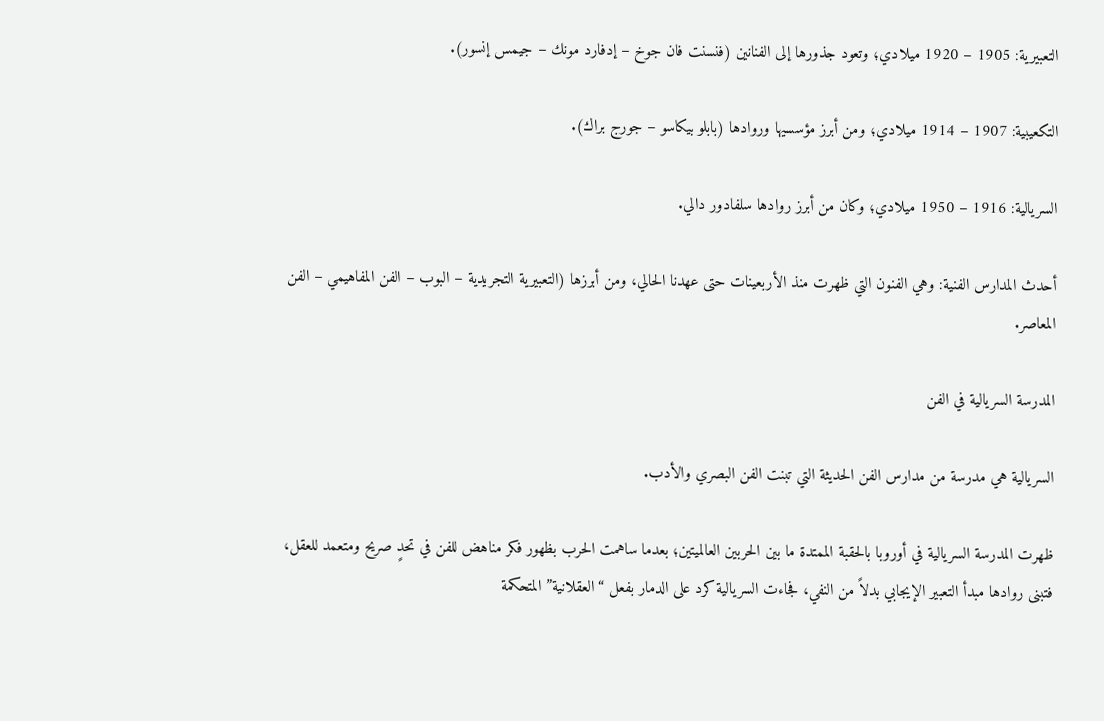التعبيرية: 1905 – 1920 ميلادي؛ وتعود جذورها إلى الفنانين (فنسنت فان جوخ – إدفارد مونك – جيمس إنسور).

التكعيبية: 1907 – 1914 ميلادي؛ ومن أبرز مؤسسيها وروادها (بابلو بيكاسو – جورج براك).

السريالية: 1916 – 1950 ميلادي؛ وكان من أبرز روادها سلفادور دالي.

أحدث المدارس الفنية: وهي الفنون التي ظهرت منذ الأربعينات حتى عهدنا الحالي، ومن أبرزها (التعبيرية التجريدية – البوب – الفن المفاهيمي – الفن المعاصر.

المدرسة السريالية في الفن

السريالية هي مدرسة من مدارس الفن الحديثة التي تبنت الفن البصري والأدب.

ظهرت المدرسة السريالية في أوروبا بالحقبة الممتدة ما بين الحربين العالميتين؛ بعدما ساهمت الحرب بظهور فكر مناهض للفن في تحدٍ صريح ومتعمد للعقل، فتبنى روادها مبدأ التعبير الإيجابي بدلاً من النفي، فجاءت السريالية كرد على الدمار بفعل “العقلانية” المتحكمة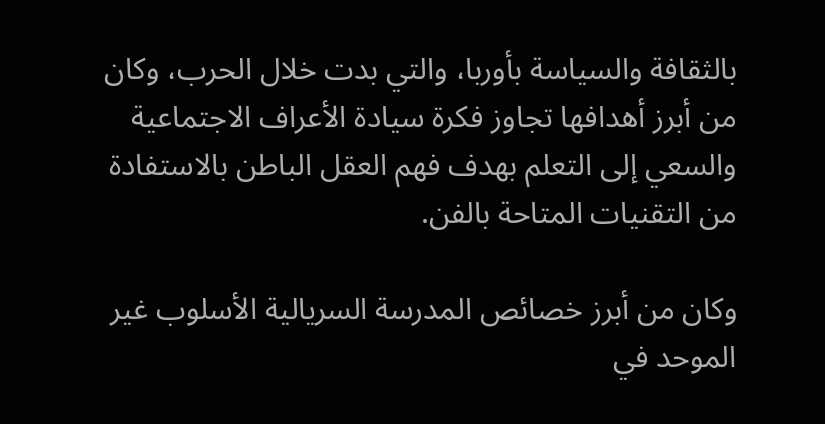بالثقافة والسياسة بأوربا، والتي بدت خلال الحرب، وكان من أبرز أهدافها تجاوز فكرة سيادة الأعراف الاجتماعية والسعي إلى التعلم بهدف فهم العقل الباطن بالاستفادة من التقنيات المتاحة بالفن.

وكان من أبرز خصائص المدرسة السريالية الأسلوب غير الموحد في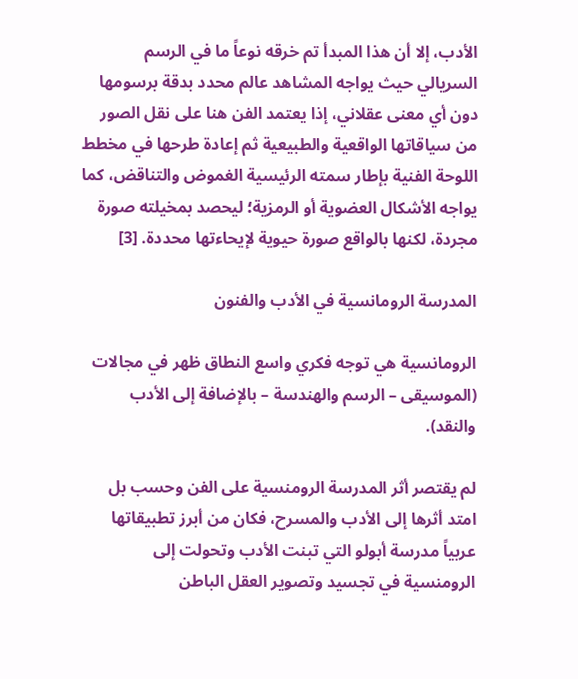الأدب، إلا أن هذا المبدأ تم خرقه نوعاً ما في الرسم السريالي حيث يواجه المشاهد عالم محدد بدقة برسومها دون أي معنى عقلاني، إذا يعتمد الفن هنا على نقل الصور من سياقاتها الواقعية والطبيعية ثم إعادة طرحها في مخطط اللوحة الفنية بإطار سمته الرئيسية الغموض والتناقض، كما يواجه الأشكال العضوية أو الرمزية؛ ليحصد بمخيلته صورة مجردة، لكنها بالواقع صورة حيوية لإيحاءتها محددة. [3]

المدرسة الرومانسية في الأدب والفنون

الرومانسية هي توجه فكري واسع النطاق ظهر في مجالات (الموسيقى – الرسم والهندسة – بالإضافة إلى الأدب والنقد).

لم يقتصر أثر المدرسة الرومنسية على الفن وحسب بل امتد أثرها إلى الأدب والمسرح، فكان من أبرز تطبيقاتها عربياً مدرسة أبولو التي تبنت الأدب وتحولت إلى الرومنسية في تجسيد وتصوير العقل الباطن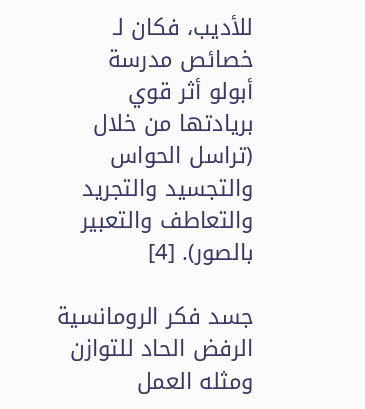للأديب، فكان لـ خصائص مدرسة أبولو أثر قوي بريادتها من خلال (تراسل الحواس والتجسيد والتجريد والتعاطف والتعبير بالصور). [4]

جسد فكر الرومانسية الرفض الحاد للتوازن ومثله العمل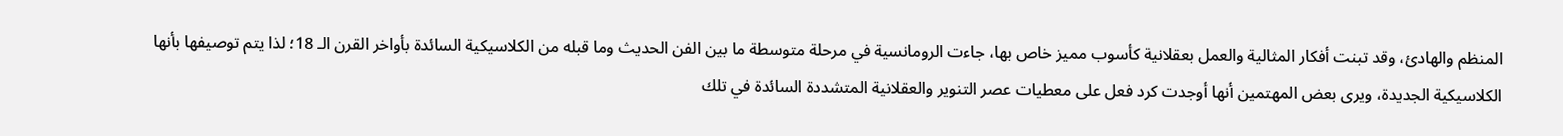المنظم والهادئ، وقد تبنت أفكار المثالية والعمل بعقلانية كأسوب مميز خاص بها، جاءت الرومانسية في مرحلة متوسطة ما بين الفن الحديث وما قبله من الكلاسيكية السائدة بأواخر القرن الـ 18؛ لذا يتم توصيفها بأنها الكلاسيكية الجديدة، ويرى بعض المهتمين أنها أوجدت كرد فعل على معطيات عصر التنوير والعقلانية المتشددة السائدة في تلك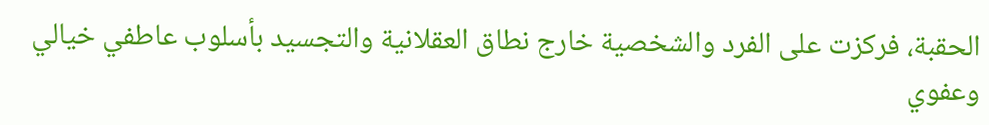الحقبة، فركزت على الفرد والشخصية خارج نطاق العقلانية والتجسيد بأسلوب عاطفي خيالي وعفوي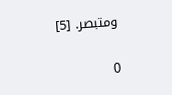ومتبصر. [5]

0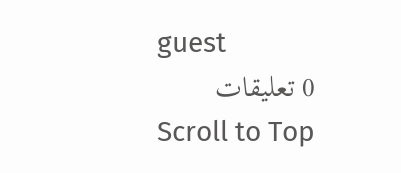guest
0 تعليقات
Scroll to Top